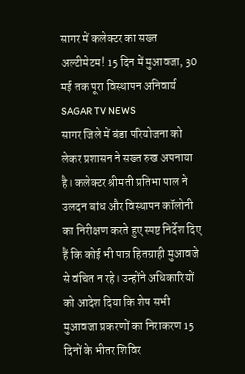सागर में कलेक्टर का सख्त अल्टीमेटम! 15 दिन में मुआवजा, 30 मई तक पूरा विस्थापन अनिवार्य SAGAR TV NEWS
सागर जिले में बंडा परियोजना को लेकर प्रशासन ने सख्त रुख अपनाया है। कलेक्टर श्रीमती प्रतिभा पाल ने उलदन बांध और विस्थापन कॉलोनी का निरीक्षण करते हुए स्पष्ट निर्देश दिए हैं कि कोई भी पात्र हितग्राही मुआवजे से वंचित न रहे। उन्होंने अधिकारियों को आदेश दिया कि शेष सभी मुआवजा प्रकरणों का निराकरण 15 दिनों के भीतर शिविर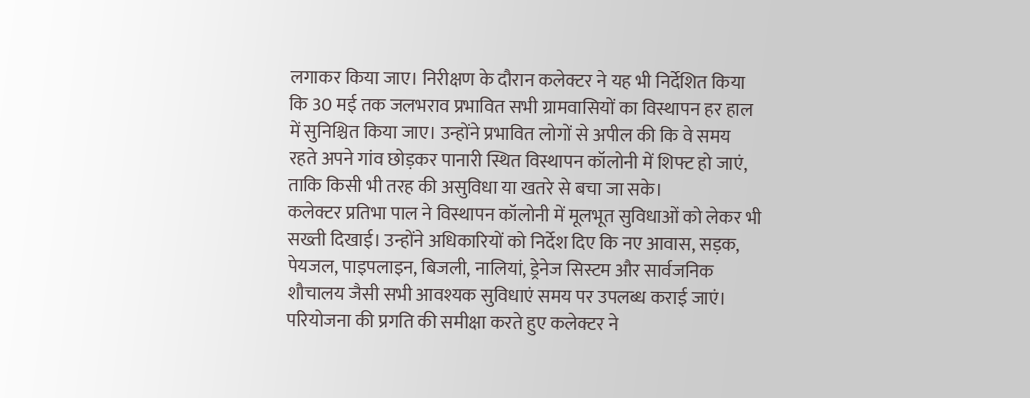लगाकर किया जाए। निरीक्षण के दौरान कलेक्टर ने यह भी निर्देशित किया कि 30 मई तक जलभराव प्रभावित सभी ग्रामवासियों का विस्थापन हर हाल में सुनिश्चित किया जाए। उन्होंने प्रभावित लोगों से अपील की कि वे समय रहते अपने गांव छोड़कर पानारी स्थित विस्थापन कॉलोनी में शिफ्ट हो जाएं, ताकि किसी भी तरह की असुविधा या खतरे से बचा जा सके।
कलेक्टर प्रतिभा पाल ने विस्थापन कॉलोनी में मूलभूत सुविधाओं को लेकर भी सख्ती दिखाई। उन्होंने अधिकारियों को निर्देश दिए कि नए आवास, सड़क, पेयजल, पाइपलाइन, बिजली, नालियां, ड्रेनेज सिस्टम और सार्वजनिक शौचालय जैसी सभी आवश्यक सुविधाएं समय पर उपलब्ध कराई जाएं। परियोजना की प्रगति की समीक्षा करते हुए कलेक्टर ने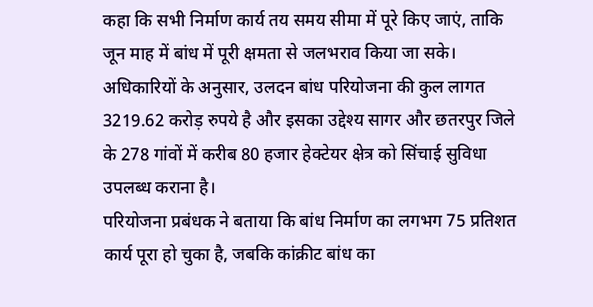कहा कि सभी निर्माण कार्य तय समय सीमा में पूरे किए जाएं, ताकि जून माह में बांध में पूरी क्षमता से जलभराव किया जा सके। अधिकारियों के अनुसार, उलदन बांध परियोजना की कुल लागत 3219.62 करोड़ रुपये है और इसका उद्देश्य सागर और छतरपुर जिले के 278 गांवों में करीब 80 हजार हेक्टेयर क्षेत्र को सिंचाई सुविधा उपलब्ध कराना है।
परियोजना प्रबंधक ने बताया कि बांध निर्माण का लगभग 75 प्रतिशत कार्य पूरा हो चुका है, जबकि कांक्रीट बांध का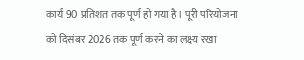कार्य 90 प्रतिशत तक पूर्ण हो गया है। पूरी परियोजना को दिसंबर 2026 तक पूर्ण करने का लक्ष्य रखा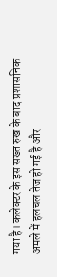गया है। कलेक्टर के इस सख्त रुख के बाद प्रशासनिक अमले में हलचल तेज हो गई है और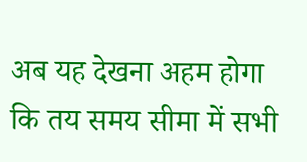अब यह देखना अहम होगा कि तय समय सीमा में सभी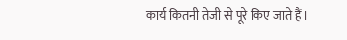कार्य कितनी तेजी से पूरे किए जाते हैं।